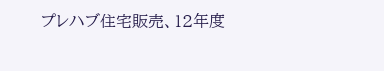プレハブ住宅販売、12年度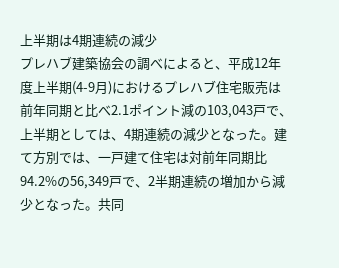上半期は4期連続の減少
プレハブ建築協会の調べによると、平成12年度上半期(4-9月)におけるプレハブ住宅販売は前年同期と比べ2.1ポイント減の103,043戸で、上半期としては、4期連続の減少となった。建て方別では、一戸建て住宅は対前年同期比94.2%の56,349戸で、2半期連続の増加から減少となった。共同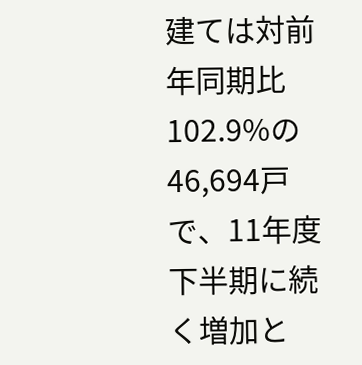建ては対前年同期比102.9%の46,694戸で、11年度下半期に続く増加と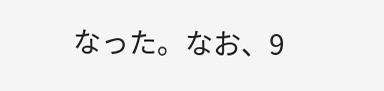なった。なお、9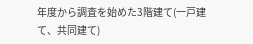年度から調査を始めた3階建て(一戸建て、共同建て)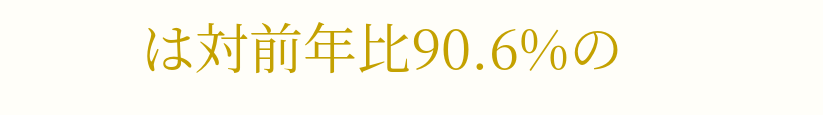は対前年比90.6%の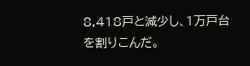8,418戸と減少し、1万戸台を割りこんだ。